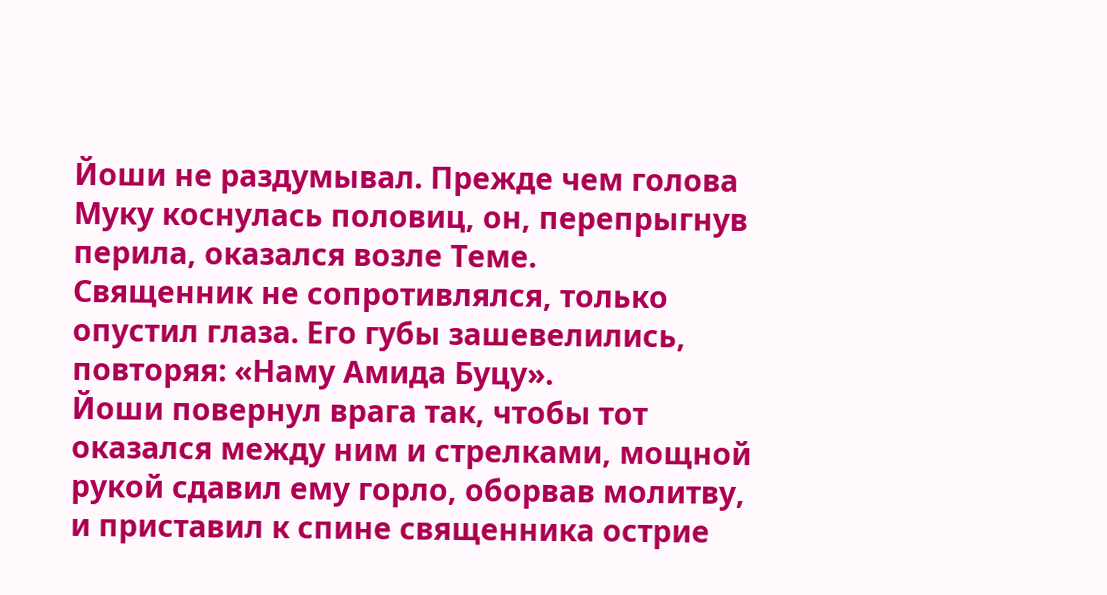Йоши не раздумывал. Прежде чем голова Муку коснулась половиц, он, перепрыгнув перила, оказался возле Теме.
Священник не сопротивлялся, только опустил глаза. Его губы зашевелились, повторяя: «Наму Амида Буцу».
Йоши повернул врага так, чтобы тот оказался между ним и стрелками, мощной рукой сдавил ему горло, оборвав молитву, и приставил к спине священника острие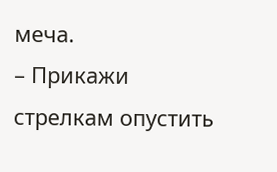меча.
– Прикажи стрелкам опустить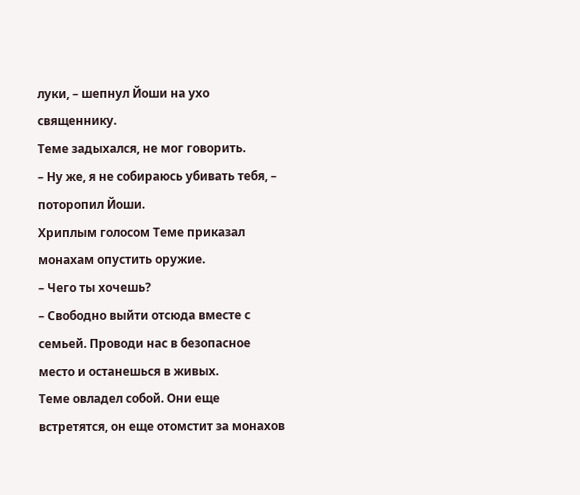луки, – шепнул Йоши на ухо священнику.
Теме задыхался, не мог говорить.
– Ну же, я не собираюсь убивать тебя, – поторопил Йоши.
Хриплым голосом Теме приказал монахам опустить оружие.
– Чего ты хочешь?
– Свободно выйти отсюда вместе с семьей. Проводи нас в безопасное место и останешься в живых.
Теме овладел собой. Они еще встретятся, он еще отомстит за монахов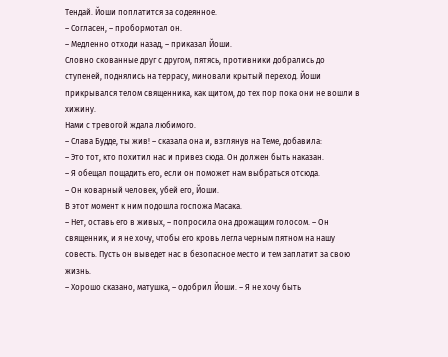Тендай. Йоши поплатится за содеянное.
– Согласен, – пробормотал он.
– Медленно отходи назад, – приказал Йоши.
Словно скованные друг с другом, пятясь, противники добрались до ступеней, поднялись на террасу, миновали крытый переход. Йоши прикрывался телом священника, как щитом, до тех пор пока они не вошли в хижину.
Нами с тревогой ждала любимого.
– Слава Будде, ты жив! – сказала она и, взглянув на Теме, добавила:
– Это тот, кто похитил нас и привез сюда. Он должен быть наказан.
– Я обещал пощадить его, если он поможет нам выбраться отсюда.
– Он коварный человек, убей его, Йоши.
В этот момент к ним подошла госпожа Масака.
– Нет, оставь его в живых, – попросила она дрожащим голосом. – Он священник, и я не хочу, чтобы его кровь легла черным пятном на нашу совесть. Пусть он выведет нас в безопасное место и тем заплатит за свою жизнь.
– Хорошо сказано, матушка, – одобрил Йоши. – Я не хочу быть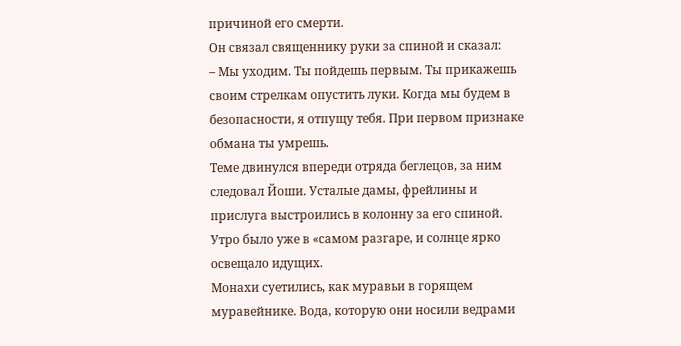причиной его смерти.
Он связал священнику руки за спиной и сказал:
– Мы уходим. Ты пойдешь первым. Ты прикажешь своим стрелкам опустить луки. Когда мы будем в безопасности, я отпущу тебя. При первом признаке обмана ты умрешь.
Теме двинулся впереди отряда беглецов, за ним следовал Йоши. Усталые дамы, фрейлины и прислуга выстроились в колонну за его спиной. Утро было уже в «самом разгаре, и солнце ярко освещало идущих.
Монахи суетились, как муравьи в горящем муравейнике. Вода, которую они носили ведрами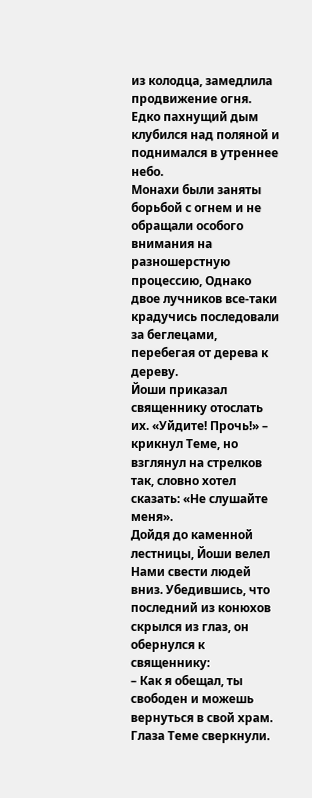из колодца, замедлила продвижение огня. Едко пахнущий дым клубился над поляной и поднимался в утреннее небо.
Монахи были заняты борьбой с огнем и не обращали особого внимания на разношерстную процессию, Однако двое лучников все-таки крадучись последовали за беглецами, перебегая от дерева к дереву.
Йоши приказал священнику отослать их. «Уйдите! Прочь!» – крикнул Теме, но взглянул на стрелков так, словно хотел сказать: «Не слушайте меня».
Дойдя до каменной лестницы, Йоши велел Нами свести людей вниз. Убедившись, что последний из конюхов скрылся из глаз, он обернулся к священнику:
– Как я обещал, ты свободен и можешь вернуться в свой храм.
Глаза Теме сверкнули.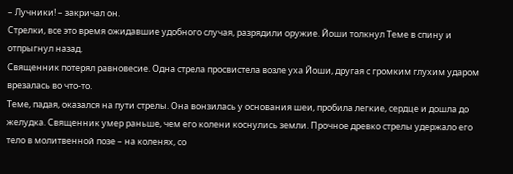– Лучники! – закричал он.
Стрелки, все это время ожидавшие удобного случая, разрядили оружие. Йоши толкнул Теме в спину и отпрыгнул назад.
Священник потерял равновесие. Одна стрела просвистела возле уха Йоши, другая с громким глухим ударом врезалась во что-то.
Теме, падая, оказался на пути стрелы. Она вонзилась у основания шеи, пробила легкие, сердце и дошла до желудка. Священник умер раньше, чем его колени коснулись земли. Прочное древко стрелы удержало его тело в молитвенной позе – на коленях, со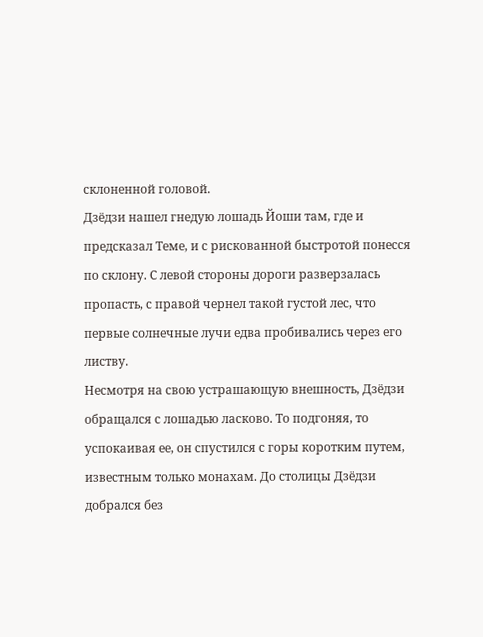склоненной головой.
Дзёдзи нашел гнедую лошадь Йоши там, где и предсказал Теме, и с рискованной быстротой понесся по склону. С левой стороны дороги разверзалась пропасть, с правой чернел такой густой лес, что первые солнечные лучи едва пробивались через его листву.
Несмотря на свою устрашающую внешность, Дзёдзи обращался с лошадью ласково. То подгоняя, то успокаивая ее, он спустился с горы коротким путем, известным только монахам. До столицы Дзёдзи добрался без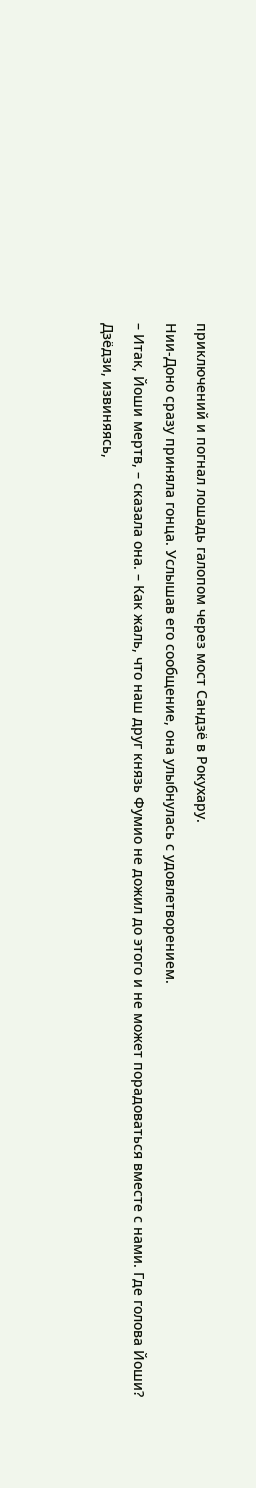приключений и погнал лошадь галопом через мост Сандзё в Рокухару.
Нии-Доно сразу приняла гонца. Услышав его сообщение, она улыбнулась с удовлетворением.
– Итак, Йоши мертв, – сказала она. – Как жаль, что наш друг князь Фумио не дожил до этого и не может порадоваться вместе с нами. Где голова Йоши?
Дзёдзи, извиняясь,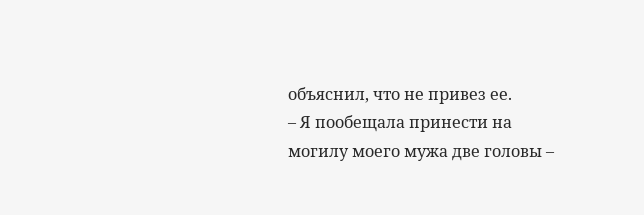объяснил, что не привез ее.
– Я пообещала принести на могилу моего мужа две головы –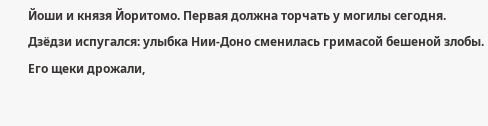Йоши и князя Йоритомо. Первая должна торчать у могилы сегодня.
Дзёдзи испугался: улыбка Нии-Доно сменилась гримасой бешеной злобы. Его щеки дрожали,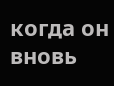когда он вновь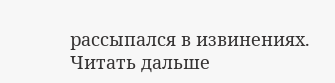рассыпался в извинениях.
Читать дальше